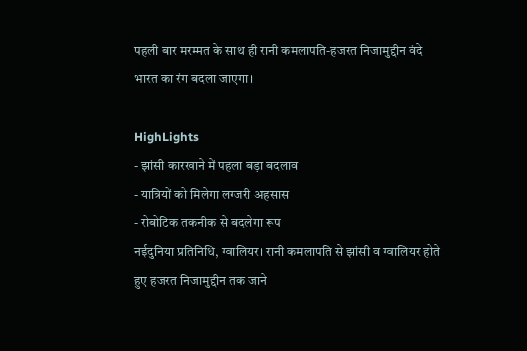पहली बार मरम्मत के साथ ही रानी कमलापति-हजरत निजामुद्दीन वंदे भारत का रंग बदला जाएगा।

HighLights
- झांसी कारखाने में पहला बड़ा बदलाव
- यात्रियों को मिलेगा लग्जरी अहसास
- रोबोटिक तकनीक से बदलेगा रूप
नईदुनिया प्रतिनिधि, ग्वालियर। रानी कमलापति से झांसी व ग्वालियर होते हुए हजरत निजामुद्दीन तक जाने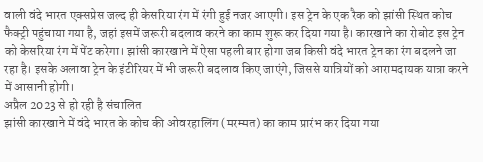वाली वंदे भारत एक्सप्रेस जल्द ही केसरिया रंग में रंगी हुई नजर आएगी। इस ट्रेन के एक रैक को झांसी स्थित कोच फैक्ट्री पहुंचाया गया है, जहां इसमें जरूरी बदलाव करने का काम शुरू कर दिया गया है। कारखाने का रोबोट इस ट्रेन को केसरिया रंग में पेंट करेगा। झांसी कारखाने में ऐसा पहली बार होगा जब किसी वंदे भारत ट्रेन का रंग बदलने जा रहा है। इसके अलावा ट्रेन के इंटीरियर में भी जरूरी बदलाव किए जाएंगे, जिससे यात्रियों को आरामदायक यात्रा करने में आसानी होगी।
अप्रैल 2023 से हो रही है संचालित
झांसी कारखाने में वंदे भारत के कोच की ओवरहालिंग (मरम्मत) का काम प्रारंभ कर दिया गया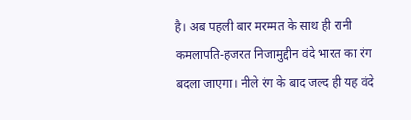है। अब पहली बार मरम्मत के साथ ही रानी कमलापति-हजरत निजामुद्दीन वंदे भारत का रंग बदला जाएगा। नीले रंग के बाद जल्द ही यह वंदे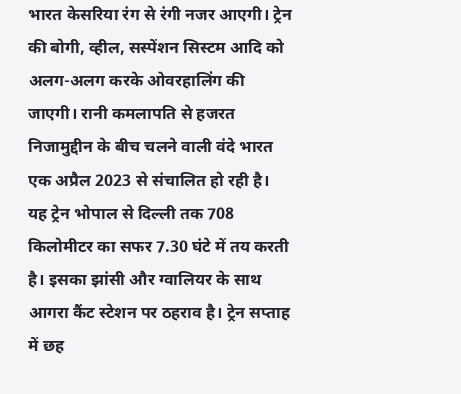भारत केसरिया रंग से रंगी नजर आएगी। ट्रेन की बोगी, व्हील, सस्पेंशन सिस्टम आदि को अलग-अलग करके ओवरहालिंग की जाएगी। रानी कमलापति से हजरत निजामुद्दीन के बीच चलने वाली वंदे भारत एक अप्रैल 2023 से संचालित हो रही है।
यह ट्रेन भोपाल से दिल्ली तक 708 किलोमीटर का सफर 7.30 घंटे में तय करती है। इसका झांसी और ग्वालियर के साथ आगरा कैंट स्टेशन पर ठहराव है। ट्रेन सप्ताह में छह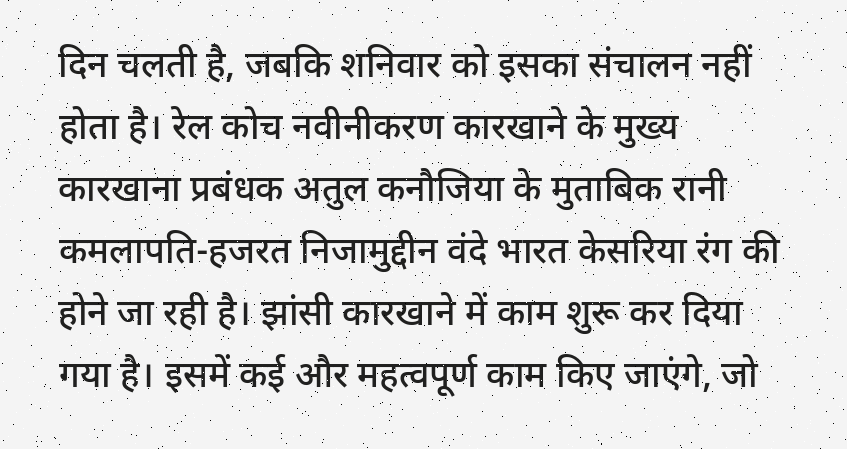दिन चलती है, जबकि शनिवार को इसका संचालन नहीं होता है। रेल कोच नवीनीकरण कारखाने के मुख्य कारखाना प्रबंधक अतुल कनौजिया के मुताबिक रानी कमलापति-हजरत निजामुद्दीन वंदे भारत केसरिया रंग की होने जा रही है। झांसी कारखाने में काम शुरू कर दिया गया है। इसमें कई और महत्वपूर्ण काम किए जाएंगे, जो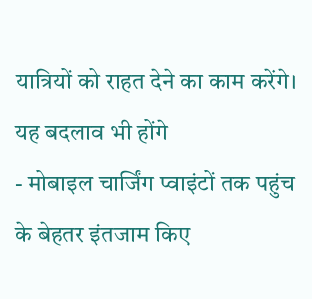यात्रियों को राहत देने का काम करेंगे।
यह बदलाव भी होंगे
- मोबाइल चार्जिंग प्वाइंटों तक पहुंच के बेहतर इंतजाम किए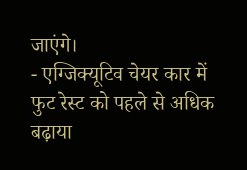जाएंगे।
- एग्जिक्यूटिव चेयर कार में फुट रेस्ट को पहले से अधिक बढ़ाया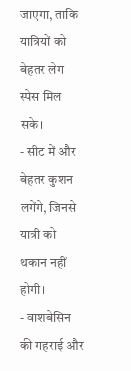जाएगा, ताकि यात्रियों को बेहतर लेग स्पेस मिल सके।
- सीट में और बेहतर कुशन लगेंगे, जिनसे यात्री को थकान नहीं होगी।
- वाशबेसिन की गहराई और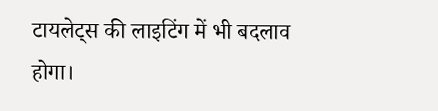टायलेट्स की लाइटिंग में भी बदलाव होगा।